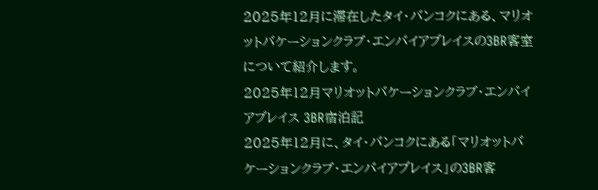2025年12月に滞在したタイ・バンコクにある、マリオットバケーションクラブ・エンパイアプレイスの3BR客室について紹介します。
2025年12月マリオットバケーションクラブ・エンパイアプレイス 3BR宿泊記
2025年12月に、タイ・バンコクにある「マリオットバケーションクラブ・エンパイアプレイス」の3BR客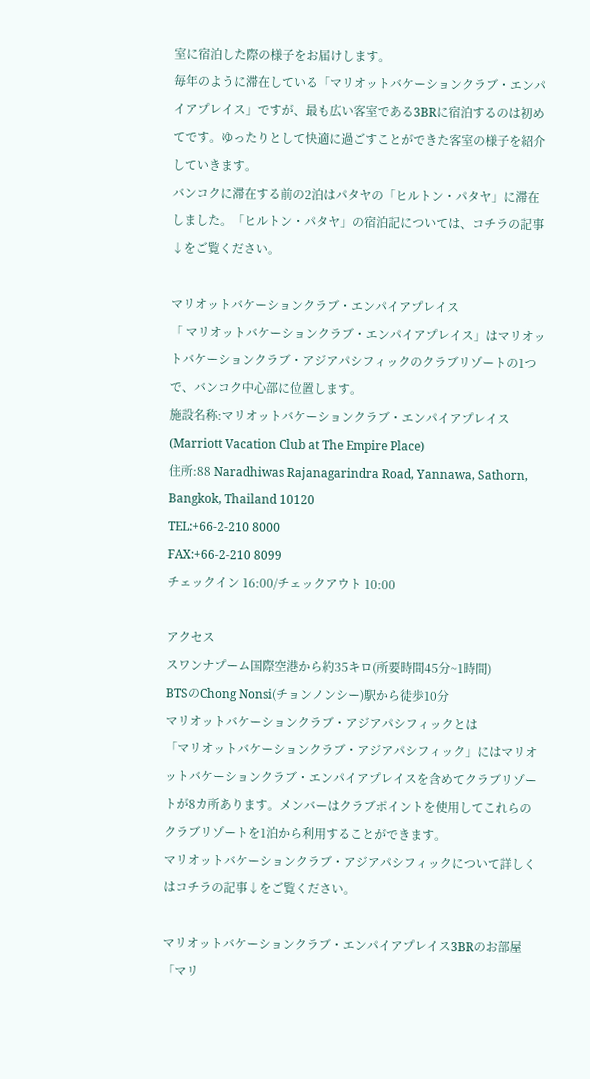室に宿泊した際の様子をお届けします。
毎年のように滞在している「マリオットバケーションクラブ・エンパイアプレイス」ですが、最も広い客室である3BRに宿泊するのは初めてです。ゆったりとして快適に過ごすことができた客室の様子を紹介していきます。
バンコクに滞在する前の2泊はパタヤの「ヒルトン・パタヤ」に滞在しました。「ヒルトン・パタヤ」の宿泊記については、コチラの記事↓をご覧ください。

マリオットバケーションクラブ・エンパイアプレイス
「 マリオットバケーションクラブ・エンパイアプレイス」はマリオットバケーションクラブ・アジアパシフィックのクラブリゾートの1つで、バンコク中心部に位置します。
施設名称:マリオットバケーションクラブ・エンパイアプレイス
(Marriott Vacation Club at The Empire Place)
住所:88 Naradhiwas Rajanagarindra Road, Yannawa, Sathorn, Bangkok, Thailand 10120
TEL:+66-2-210 8000
FAX:+66-2-210 8099
チェックイン 16:00/チェックアウト 10:00

アクセス
スワンナプーム国際空港から約35キロ(所要時間45分~1時間)
BTSのChong Nonsi(チョンノンシー)駅から徒歩10分
マリオットバケーションクラブ・アジアパシフィックとは
「マリオットバケーションクラブ・アジアパシフィック」にはマリオットバケーションクラブ・エンパイアプレイスを含めてクラブリゾートが8カ所あります。メンバーはクラブポイントを使用してこれらのクラブリゾートを1泊から利用することができます。
マリオットバケーションクラブ・アジアパシフィックについて詳しくはコチラの記事↓をご覧ください。

マリオットバケーションクラブ・エンパイアプレイス3BRのお部屋
「マリ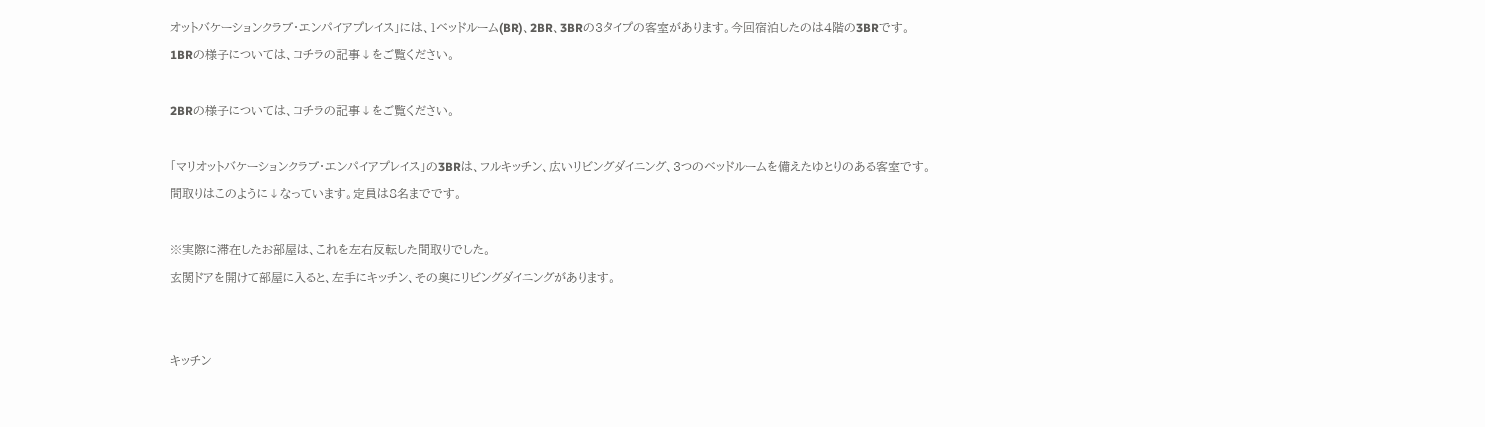オットバケーションクラブ・エンパイアプレイス」には、1ベッドルーム(BR)、2BR、3BRの3タイプの客室があります。今回宿泊したのは4階の3BRです。
1BRの様子については、コチラの記事↓をご覧ください。

2BRの様子については、コチラの記事↓をご覧ください。

「マリオットバケーションクラブ・エンパイアプレイス」の3BRは、フルキッチン、広いリビングダイニング、3つのベッドルームを備えたゆとりのある客室です。
間取りはこのように↓なっています。定員は8名までです。

※実際に滞在したお部屋は、これを左右反転した間取りでした。
玄関ドアを開けて部屋に入ると、左手にキッチン、その奥にリビングダイニングがあります。


キッチン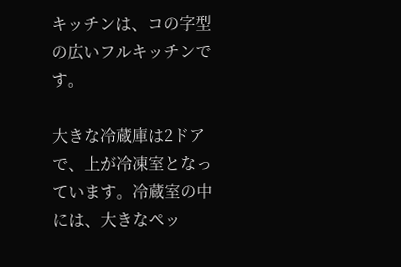キッチンは、コの字型の広いフルキッチンです。

大きな冷蔵庫は2ドアで、上が冷凍室となっています。冷蔵室の中には、大きなペッ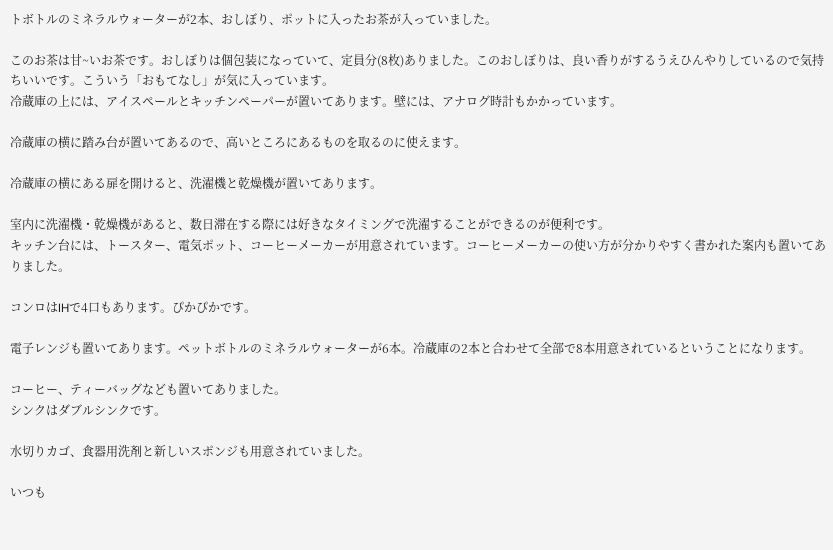トボトルのミネラルウォーターが2本、おしぼり、ポットに入ったお茶が入っていました。

このお茶は甘~いお茶です。おしぼりは個包装になっていて、定員分(8枚)ありました。このおしぼりは、良い香りがするうえひんやりしているので気持ちいいです。こういう「おもてなし」が気に入っています。
冷蔵庫の上には、アイスペールとキッチンペーパーが置いてあります。壁には、アナログ時計もかかっています。

冷蔵庫の横に踏み台が置いてあるので、高いところにあるものを取るのに使えます。

冷蔵庫の横にある扉を開けると、洗濯機と乾燥機が置いてあります。

室内に洗濯機・乾燥機があると、数日滞在する際には好きなタイミングで洗濯することができるのが便利です。
キッチン台には、トースター、電気ポット、コーヒーメーカーが用意されています。コーヒーメーカーの使い方が分かりやすく書かれた案内も置いてありました。

コンロはIHで4口もあります。ぴかぴかです。

電子レンジも置いてあります。ペットボトルのミネラルウォーターが6本。冷蔵庫の2本と合わせて全部で8本用意されているということになります。

コーヒー、ティーバッグなども置いてありました。
シンクはダブルシンクです。

水切りカゴ、食器用洗剤と新しいスポンジも用意されていました。

いつも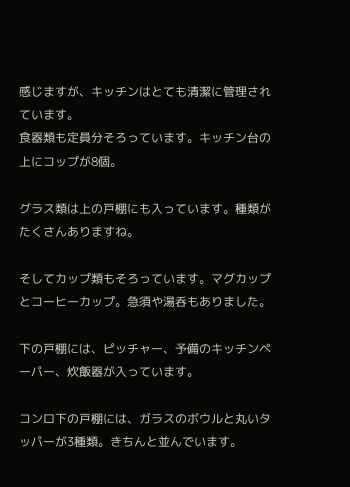感じますが、キッチンはとても清潔に管理されています。
食器類も定員分そろっています。キッチン台の上にコップが8個。

グラス類は上の戸棚にも入っています。種類がたくさんありますね。

そしてカップ類もそろっています。マグカップとコーヒーカップ。急須や湯呑もありました。

下の戸棚には、ピッチャー、予備のキッチンペーパー、炊飯器が入っています。

コンロ下の戸棚には、ガラスのボウルと丸いタッパーが3種類。きちんと並んでいます。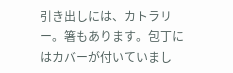引き出しには、カトラリー。箸もあります。包丁にはカバーが付いていまし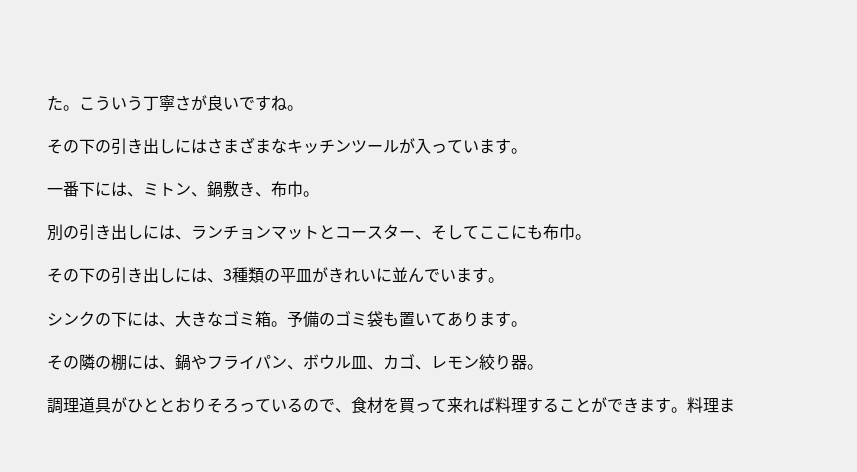た。こういう丁寧さが良いですね。

その下の引き出しにはさまざまなキッチンツールが入っています。

一番下には、ミトン、鍋敷き、布巾。

別の引き出しには、ランチョンマットとコースター、そしてここにも布巾。

その下の引き出しには、3種類の平皿がきれいに並んでいます。

シンクの下には、大きなゴミ箱。予備のゴミ袋も置いてあります。

その隣の棚には、鍋やフライパン、ボウル皿、カゴ、レモン絞り器。

調理道具がひととおりそろっているので、食材を買って来れば料理することができます。料理ま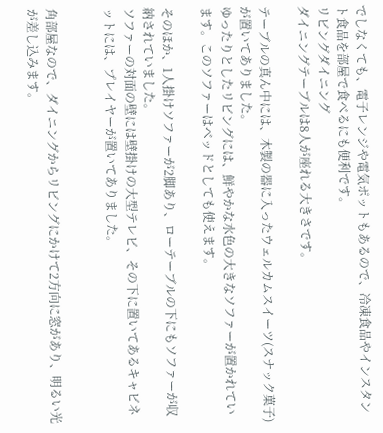でしなくても、電子レンジや電気ポットもあるので、冷凍食品やインスタント食品を部屋で食べるにも便利です。
リビングダイニング
ダイニングテーブルは8人が座れる大きさです。

テーブルの真ん中には、木製の器に入ったウェルカムスイーツ(スナック菓子)が置いてありました。
ゆったりとしたリビングには、鮮やかな水色の大きなソファーが置かれています。このソファーはベッドとしても使えます。

そのほか、1人掛けソファーが2脚あり、ローテーブルの下にもソファーが収納されていました。
ソファーの対面の壁には壁掛けの大型テレビ、その下に置いてあるキャビネットには、プレイヤーが置いてありました。


角部屋なので、ダイニングからリビングにかけて2方向に窓があり、明るい光が差し込みます。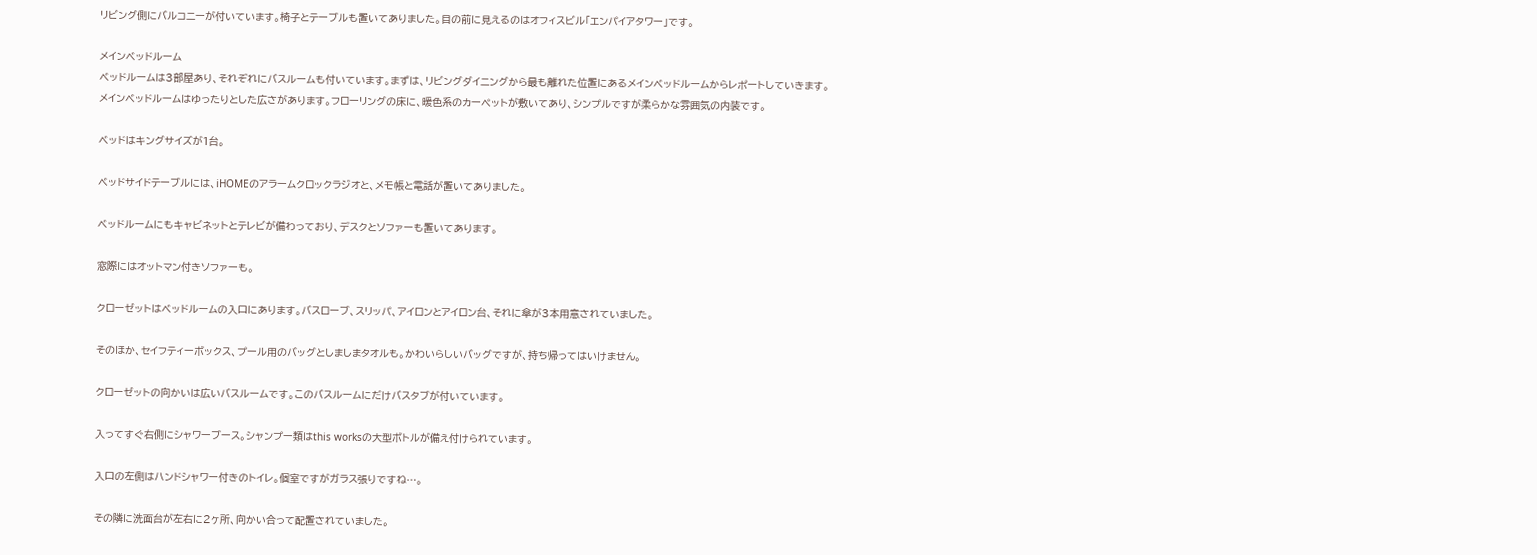リビング側にバルコニーが付いています。椅子とテーブルも置いてありました。目の前に見えるのはオフィスビル「エンパイアタワー」です。

メインベッドルーム
ベッドルームは3部屋あり、それぞれにバスルームも付いています。まずは、リビングダイニングから最も離れた位置にあるメインベッドルームからレポートしていきます。
メインベッドルームはゆったりとした広さがあります。フローリングの床に、暖色系のカーペットが敷いてあり、シンプルですが柔らかな雰囲気の内装です。

ベッドはキングサイズが1台。

ベッドサイドテーブルには、iHOMEのアラームクロックラジオと、メモ帳と電話が置いてありました。

ベッドルームにもキャビネットとテレビが備わっており、デスクとソファーも置いてあります。

窓際にはオットマン付きソファーも。

クローゼットはベッドルームの入口にあります。バスローブ、スリッパ、アイロンとアイロン台、それに傘が3本用意されていました。

そのほか、セイフティーボックス、プール用のバッグとしましまタオルも。かわいらしいバッグですが、持ち帰ってはいけません。

クローゼットの向かいは広いバスルームです。このバスルームにだけバスタブが付いています。

入ってすぐ右側にシャワーブース。シャンプー類はthis worksの大型ボトルが備え付けられています。

入口の左側はハンドシャワー付きのトイレ。個室ですがガラス張りですね…。

その隣に洗面台が左右に2ヶ所、向かい合って配置されていました。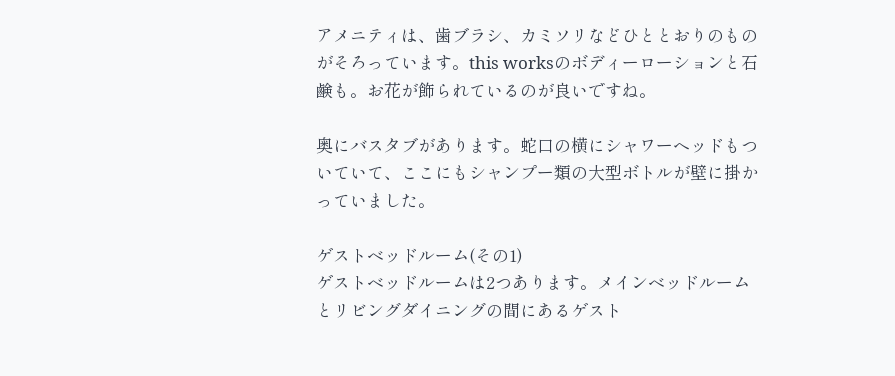アメニティは、歯ブラシ、カミソリなどひととおりのものがそろっています。this worksのボディーローションと石鹸も。お花が飾られているのが良いですね。

奥にバスタブがあります。蛇口の横にシャワーヘッドもついていて、ここにもシャンプー類の大型ボトルが壁に掛かっていました。

ゲストベッドルーム(その1)
ゲストベッドルームは2つあります。メインベッドルームとリビングダイニングの間にあるゲスト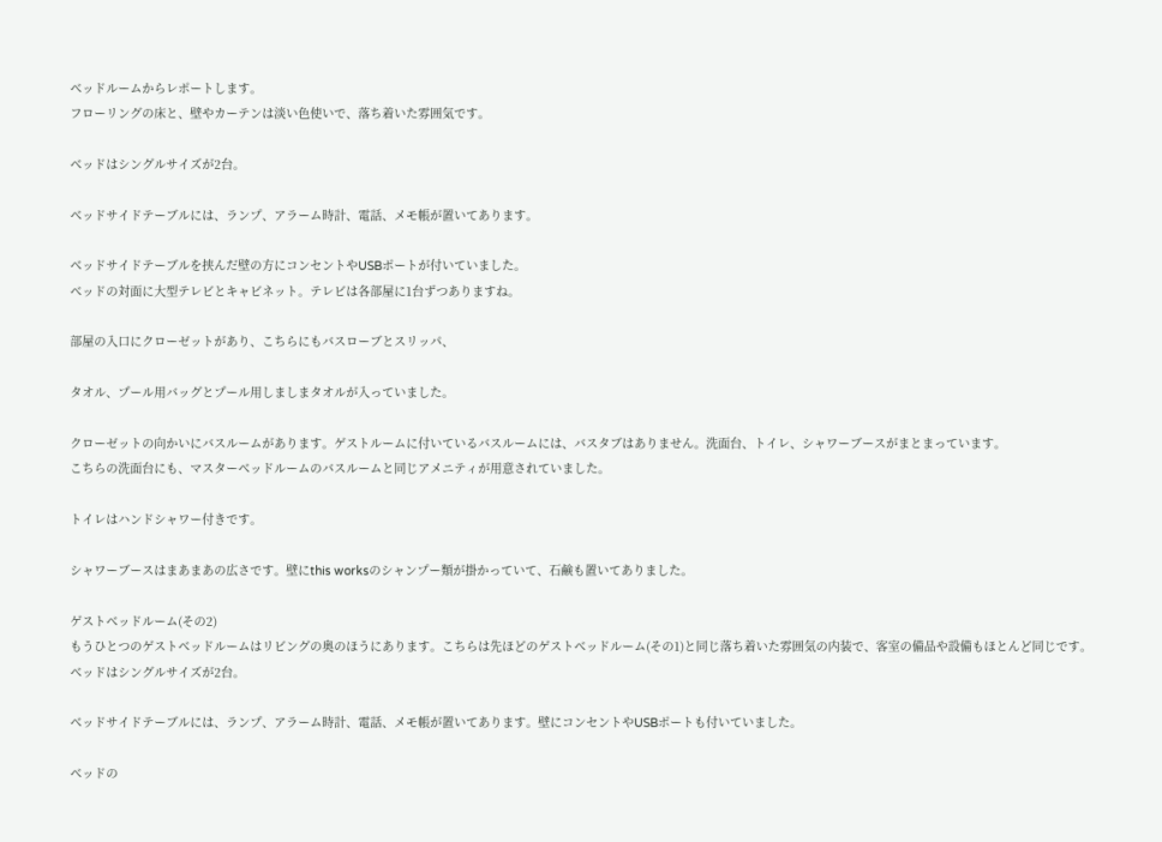ベッドルームからレポートします。
フローリングの床と、壁やカーテンは淡い色使いで、落ち着いた雰囲気です。

ベッドはシングルサイズが2台。

ベッドサイドテーブルには、ランプ、アラーム時計、電話、メモ帳が置いてあります。

ベッドサイドテーブルを挟んだ壁の方にコンセントやUSBポートが付いていました。
ベッドの対面に大型テレビとキャビネット。テレビは各部屋に1台ずつありますね。

部屋の入口にクローゼットがあり、こちらにもバスローブとスリッパ、

タオル、プール用バッグとプール用しましまタオルが入っていました。

クローゼットの向かいにバスルームがあります。ゲストルームに付いているバスルームには、バスタブはありません。洗面台、トイレ、シャワーブースがまとまっています。
こちらの洗面台にも、マスターベッドルームのバスルームと同じアメニティが用意されていました。

トイレはハンドシャワー付きです。

シャワーブースはまあまあの広さです。壁にthis worksのシャンプー類が掛かっていて、石鹸も置いてありました。

ゲストベッドルーム(その2)
もうひとつのゲストベッドルームはリビングの奥のほうにあります。こちらは先ほどのゲストベッドルーム(その1)と同じ落ち着いた雰囲気の内装で、客室の備品や設備もほとんど同じです。
ベッドはシングルサイズが2台。

ベッドサイドテーブルには、ランプ、アラーム時計、電話、メモ帳が置いてあります。壁にコンセントやUSBポートも付いていました。

ベッドの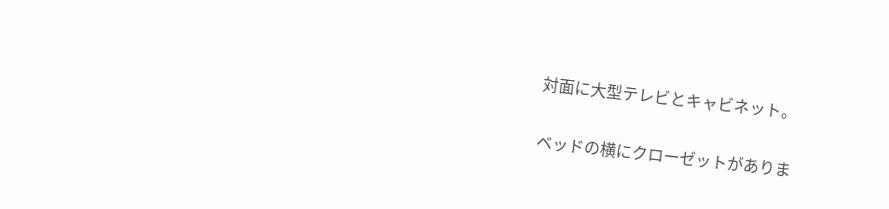対面に大型テレビとキャビネット。

ベッドの横にクローゼットがありま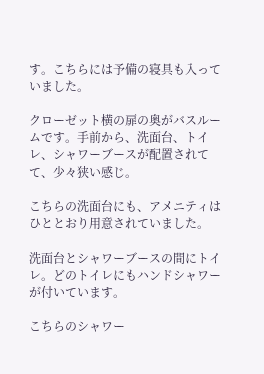す。こちらには予備の寝具も入っていました。

クローゼット横の扉の奥がバスルームです。手前から、洗面台、トイレ、シャワーブースが配置されてて、少々狭い感じ。

こちらの洗面台にも、アメニティはひととおり用意されていました。

洗面台とシャワーブースの間にトイレ。どのトイレにもハンドシャワーが付いています。

こちらのシャワー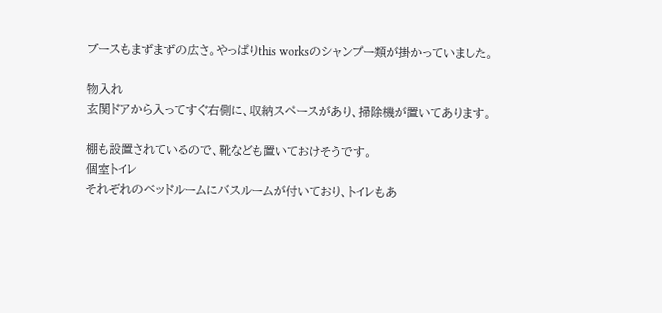ブースもまずまずの広さ。やっぱりthis worksのシャンプー類が掛かっていました。

物入れ
玄関ドアから入ってすぐ右側に、収納スペースがあり、掃除機が置いてあります。

棚も設置されているので、靴なども置いておけそうです。
個室トイレ
それぞれのベッドルームにバスルームが付いており、トイレもあ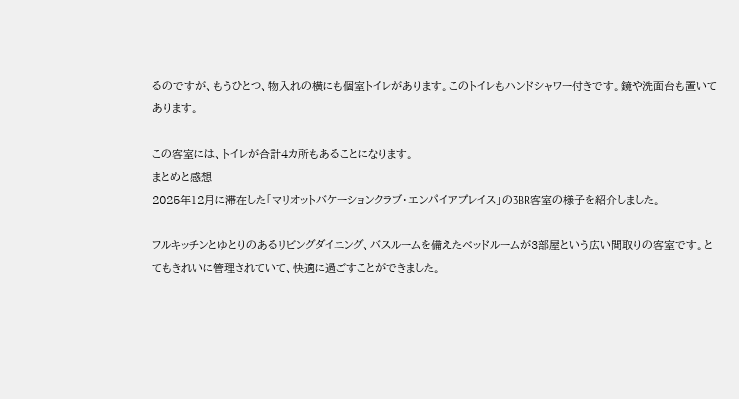るのですが、もうひとつ、物入れの横にも個室トイレがあります。このトイレもハンドシャワー付きです。鏡や洗面台も置いてあります。

この客室には、トイレが合計4カ所もあることになります。
まとめと感想
2025年12月に滞在した「マリオットバケーションクラブ・エンパイアプレイス」の3BR客室の様子を紹介しました。

フルキッチンとゆとりのあるリビングダイニング、バスルームを備えたベッドルームが3部屋という広い間取りの客室です。とてもきれいに管理されていて、快適に過ごすことができました。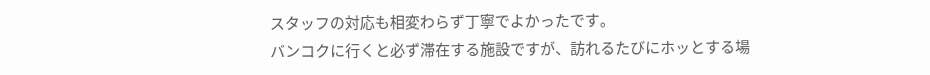スタッフの対応も相変わらず丁寧でよかったです。
バンコクに行くと必ず滞在する施設ですが、訪れるたびにホッとする場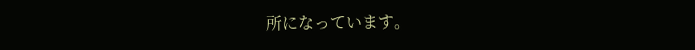所になっています。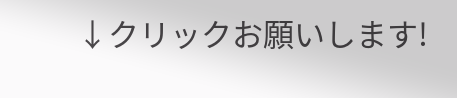↓クリックお願いします!